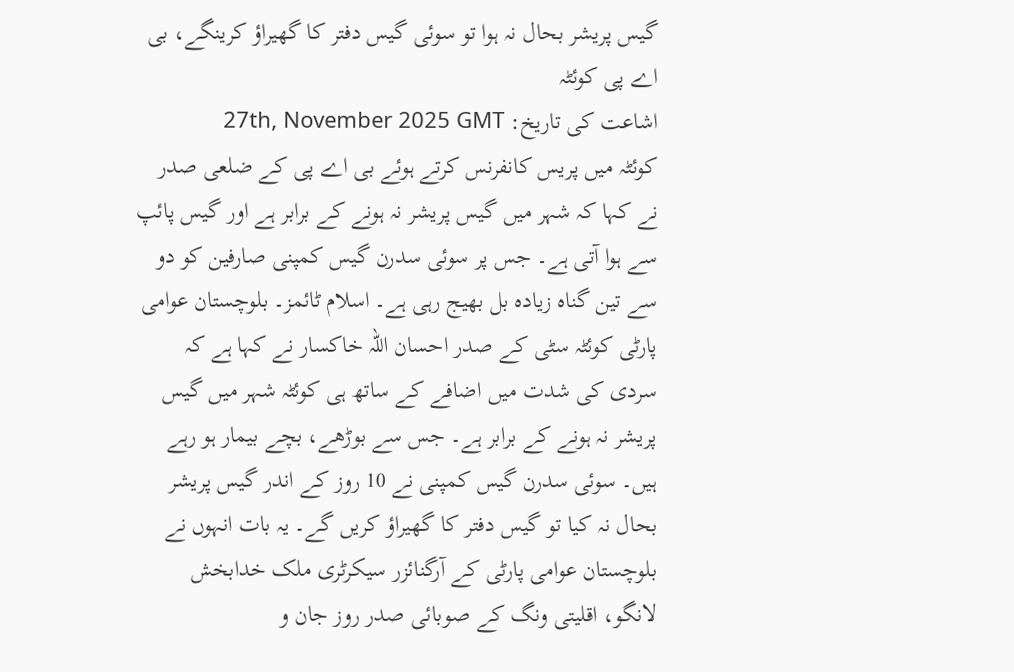گیس پریشر بحال نہ ہوا تو سوئی گیس دفتر کا گھیراؤ کرینگے، بی اے پی کوئٹہ
اشاعت کی تاریخ: 27th, November 2025 GMT
کوئٹہ میں پریس کانفرنس کرتے ہوئے بی اے پی کے ضلعی صدر نے کہا کہ شہر میں گیس پریشر نہ ہونے کے برابر ہے اور گیس پائپ سے ہوا آتی ہے۔ جس پر سوئی سدرن گیس کمپنی صارفین کو دو سے تین گناہ زیادہ بل بھیج رہی ہے۔ اسلام ٹائمز۔ بلوچستان عوامی پارٹی کوئٹہ سٹی کے صدر احسان اللہ خاکسار نے کہا ہے کہ سردی کی شدت میں اضافے کے ساتھ ہی کوئٹہ شہر میں گیس پریشر نہ ہونے کے برابر ہے۔ جس سے بوڑھے، بچے بیمار ہو رہے ہیں۔ سوئی سدرن گیس کمپنی نے 10 روز کے اندر گیس پریشر بحال نہ کیا تو گیس دفتر کا گھیراؤ کریں گے۔ یہ بات انہوں نے بلوچستان عوامی پارٹی کے آرگنائزر سیکرٹری ملک خدابخش لانگو، اقلیتی ونگ کے صوبائی صدر روز جان و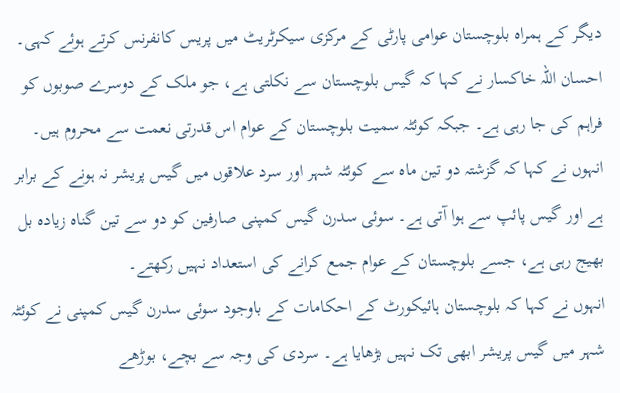دیگر کے ہمراہ بلوچستان عوامی پارٹی کے مرکزی سیکرٹریٹ میں پریس کانفرنس کرتے ہوئے کہی۔ احسان اللہ خاکسار نے کہا کہ گیس بلوچستان سے نکلتی ہے، جو ملک کے دوسرے صوبوں کو فراہم کی جا رہی ہے۔ جبکہ کوئٹہ سمیت بلوچستان کے عوام اس قدرتی نعمت سے محروم ہیں۔ انہوں نے کہا کہ گزشتہ دو تین ماہ سے کوئٹہ شہر اور سرد علاقوں میں گیس پریشر نہ ہونے کے برابر ہے اور گیس پائپ سے ہوا آتی ہے۔ سوئی سدرن گیس کمپنی صارفین کو دو سے تین گناہ زیادہ بل بھیج رہی ہے، جسے بلوچستان کے عوام جمع کرانے کی استعداد نہیں رکھتے۔
انہوں نے کہا کہ بلوچستان ہائیکورٹ کے احکامات کے باوجود سوئی سدرن گیس کمپنی نے کوئٹہ شہر میں گیس پریشر ابھی تک نہیں بڑھایا ہے۔ سردی کی وجہ سے بچے، بوڑھے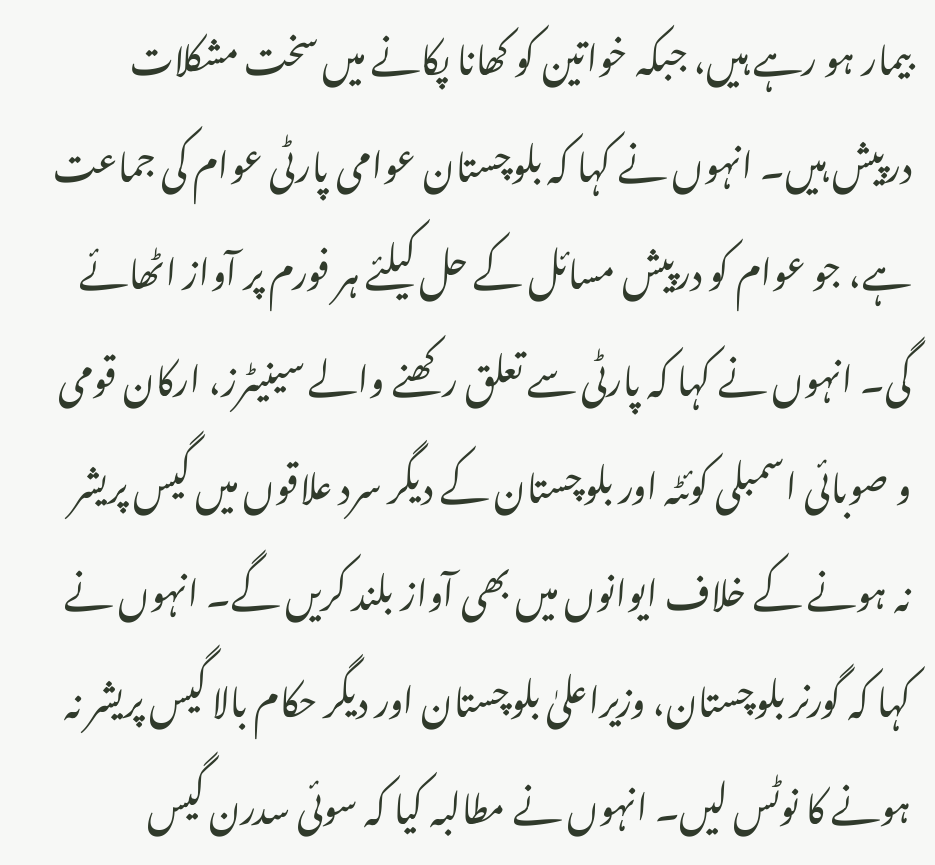بیمار ہو رہے ہیں، جبکہ خواتین کو کھانا پکانے میں سخت مشکلات درپیش ہیں۔ انہوں نے کہا کہ بلوچستان عوامی پارٹی عوام کی جماعت ہے، جو عوام کو درپیش مسائل کے حل کیلئے ہر فورم پر آواز اٹھائے گی۔ انہوں نے کہا کہ پارٹی سے تعلق رکھنے والے سینیٹرز، ارکان قومی و صوبائی اسمبلی کوئٹہ اور بلوچستان کے دیگر سرد علاقوں میں گیس پریشر نہ ہونے کے خلاف ایوانوں میں بھی آواز بلند کریں گے۔ انہوں نے کہا کہ گورنر بلوچستان، وزیراعلیٰ بلوچستان اور دیگر حکام بالا گیس پریشر نہ ہونے کا نوٹس لیں۔ انہوں نے مطالبہ کیا کہ سوئی سدرن گیس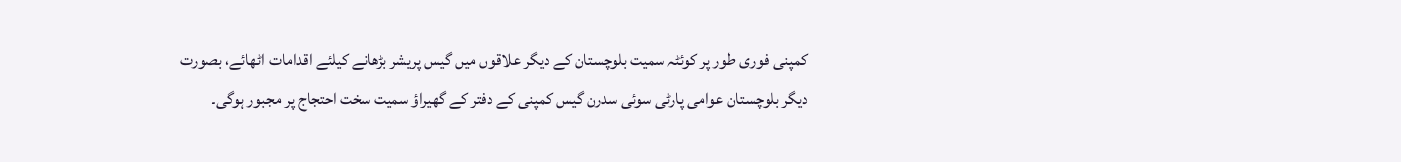کمپنی فوری طور پر کوئٹہ سمیت بلوچستان کے دیگر علاقوں میں گیس پریشر بڑھانے کیلئے اقدامات اٹھائے، بصورت دیگر بلوچستان عوامی پارٹی سوئی سدرن گیس کمپنی کے دفتر کے گھیراؤ سمیت سخت احتجاج پر مجبور ہوگی۔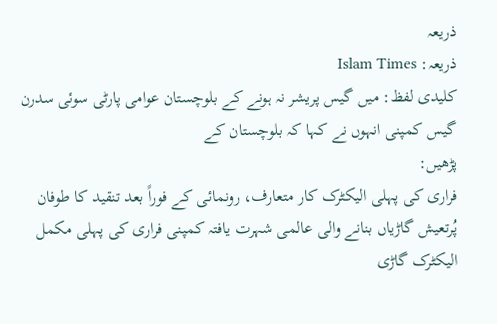ذریعہ
ذریعہ: Islam Times
کلیدی لفظ: میں گیس پریشر نہ ہونے کے بلوچستان عوامی پارٹی سوئی سدرن گیس کمپنی انہوں نے کہا کہ بلوچستان کے
پڑھیں:
فراری کی پہلی الیکٹرک کار متعارف، رونمائی کے فوراً بعد تنقید کا طوفان
پُرتعیش گاڑیاں بنانے والی عالمی شہرت یافتہ کمپنی فراری کی پہلی مکمل الیکٹرک گاڑی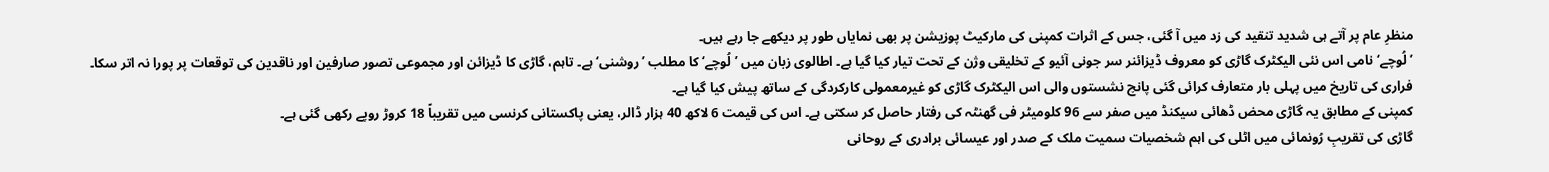منظرِ عام پر آتے ہی شدید تنقید کی زد میں آ گئی، جس کے اثرات کمپنی کی مارکیٹ پوزیشن پر بھی نمایاں طور پر دیکھے جا رہے ہیں۔
’لُوچے‘نامی اس نئی الیکٹرک گاڑی کو معروف ڈیزائنر سر جونی آئیو کے تخلیقی وژن کے تحت تیار کیا گیا ہے۔ اطالوی زبان میں ’لُوچے‘ کا مطلب ’روشنی‘ ہے۔ تاہم، گاڑی کا ڈیزائن اور مجموعی تصور صارفین اور ناقدین کی توقعات پر پورا نہ اتر سکا۔
فراری کی تاریخ میں پہلی بار متعارف کرائی گئی پانچ نشستوں والی اس الیکٹرک گاڑی کو غیرمعمولی کارکردگی کے ساتھ پیش کیا گیا ہے۔
کمپنی کے مطابق یہ گاڑی محض ڈھائی سیکنڈ میں صفر سے 96 کلومیٹر فی گھنٹہ کی رفتار حاصل کر سکتی ہے۔ اس کی قیمت 6 لاکھ 40 ہزار ڈالر، یعنی پاکستانی کرنسی میں تقریباً 18 کروڑ روپے رکھی گئی ہے۔
گاڑی کی تقریبِ رُونمائی میں اٹلی کی اہم شخصیات سمیت ملک کے صدر اور عیسائی برادری کے روحانی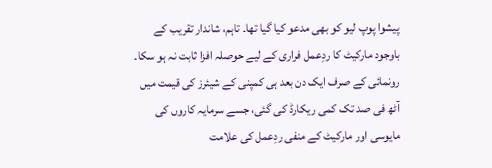پیشوا پوپ لیو کو بھی مدعو کیا گیا تھا۔ تاہم، شاندار تقریب کے باوجود مارکیٹ کا ردِعمل فراری کے لیے حوصلہ افزا ثابت نہ ہو سکا۔
رونمائی کے صرف ایک دن بعد ہی کمپنی کے شیئرز کی قیمت میں آٹھ فی صد تک کمی ریکارڈ کی گئی، جسے سرمایہ کاروں کی مایوسی اور مارکیٹ کے منفی ردِعمل کی علامت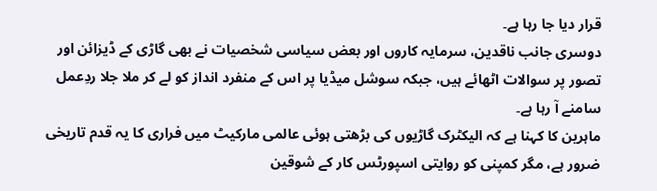قرار دیا جا رہا ہے۔
دوسری جانب ناقدین، سرمایہ کاروں اور بعض سیاسی شخصیات نے بھی گاڑی کے ڈیزائن اور تصور پر سوالات اٹھائے ہیں، جبکہ سوشل میڈیا پر اس کے منفرد انداز کو لے کر ملا جلا ردِعمل سامنے آ رہا ہے۔
ماہرین کا کہنا ہے کہ الیکٹرک گاڑیوں کی بڑھتی ہوئی عالمی مارکیٹ میں فراری کا یہ قدم تاریخی ضرور ہے، مگر کمپنی کو روایتی اسپورٹس کار کے شوقین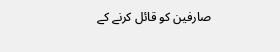صارفین کو قائل کرنے کے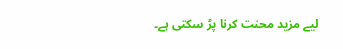لیے مزید محنت کرنا پڑ سکتی ہے۔